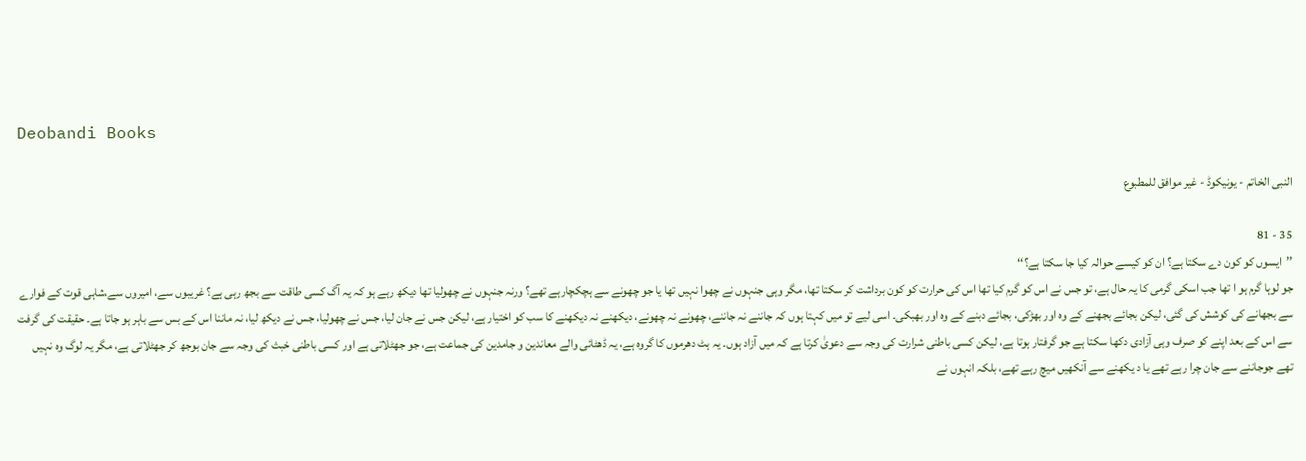Deobandi Books

النبی الخاتم - یونیکوڈ - غیر موافق للمطبوع

35 - 81
’’ایسوں کو کون دے سکتا ہے؟ ان کو کیسے حوالہ کیا جا سکتا ہے؟‘‘
جو لوہا گرم ہو ا تھا جب اسکی گرمی کا یہ حال ہے، تو جس نے اس کو گرم کیا تھا اس کی حرارت کو کون برداشت کر سکتا تھا، مگر وہی جنہوں نے چھوا نہیں تھا یا جو چھونے سے ہچکچارہے تھے؟ ورنہ جنہوں نے چھولیا تھا دیکھ رہے ہو کہ یہ آگ کسی طاقت سے بجھ رہی ہے؟ غریبوں سے، امیروں سے،شاہی قوت کے فوارے سے بجھانے کی کوشش کی گئی، لیکن بجائے بجھنے کے وہ اور بھڑکی، بجائے دبنے کے وہ اور بھبکی۔ اسی لیے تو میں کہتا ہوں کہ جاننے نہ جاننے، چھونے نہ چھونے، دیکھنے نہ دیکھنے کا سب کو اختیار ہے، لیکن جس نے جان لیا، جس نے چھولیا، جس نے دیکھ لیا، نہ ماننا اس کے بس سے باہر ہو جاتا ہے۔ حقیقت کی گرفت سے اس کے بعد اپنے کو صرف وہی آزادی دکھا سکتا ہے جو گرفتار ہوتا ہے، لیکن کسی باطنی شرارت کی وجہ سے دعویٰ کرتا ہے کہ میں آزاد ہوں۔ یہ ہٹ دھرموں کا گروہ ہے، یہ ڈھٹائی والے معاندین و جامدین کی جماعت ہے، جو جھٹلاتی ہے اور کسی باطنی خبث کی وجہ سے جان بوجھ کر جھٹلاتی ہے، مگر یہ لوگ وہ نہیں تھے جوجاننے سے جان چرا رہے تھے یا د یکھنے سے آنکھیں میچ رہے تھے، بلکہ انہوں نے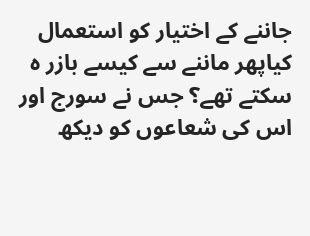جاننے کے اختیار کو استعمال کیاپھر ماننے سے کیسے بازر ہ سکتے تھے؟ جس نے سورج اور اس کی شعاعوں کو دیکھ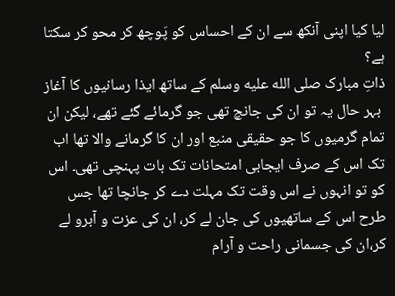لیا کیا اپنی آنکھ سے ان کے احساس کو پَوچھ کر محو کر سکتا ہے؟
ذاتِ مبارک صلى الله عليه وسلم کے ساتھ ایذا رسانیوں کا آغاز
 بہر حال یہ تو ان کی جانچ تھی جو گرمائے گئے تھے، لیکن ان تمام گرمیوں کا جو حقیقی منبع اور ان کا گرمانے والا تھا اب تک اس کے صرف ایجابی امتحانات تک بات پہنچی تھی۔ اس کو تو انہوں نے اس وقت تک مہلت دے کر جانچا تھا جس طرح اس کے ساتھیوں کی جان لے کر، ان کی عزت و آبرو لے کر،ان کی جسمانی راحت و آرام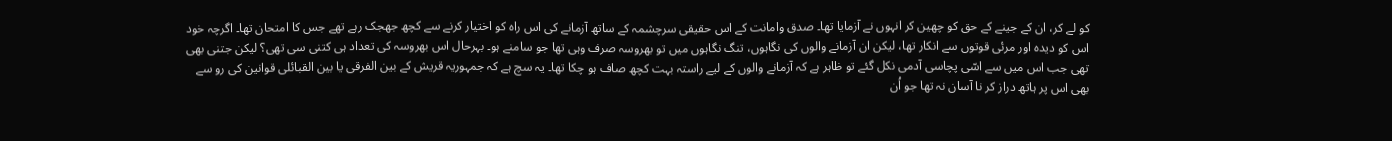کو لے کر، ان کے جینے کے حق کو چھین کر انہوں نے آزمایا تھا۔ صدق وامانت کے اس حقیقی سرچشمہ کے ساتھ آزمانے کی اس راہ کو اختیار کرنے سے کچھ جھجک رہے تھے جس کا امتحان تھا۔ اگرچہ خود اس کو دیدہ اور مرئی قوتوں سے انکار تھا، لیکن ان آزمانے والوں کی نگاہوں، تنگ نگاہوں میں تو بھروسہ صرف وہی تھا جو سامنے ہو۔ بہرحال اس بھروسہ کی تعداد ہی کتنی سی تھی؟ لیکن جتنی بھی تھی جب اس میں سے اسّی پچاسی آدمی نکل گئے تو ظاہر ہے کہ آزمانے والوں کے لیے راستہ بہت کچھ صاف ہو چکا تھا۔ یہ سچ ہے کہ جمہوریہ قریش کے بین الفرقی یا بین القبائلی قوانین کی رو سے بھی اس پر ہاتھ دراز کر نا آسان نہ تھا جو اُن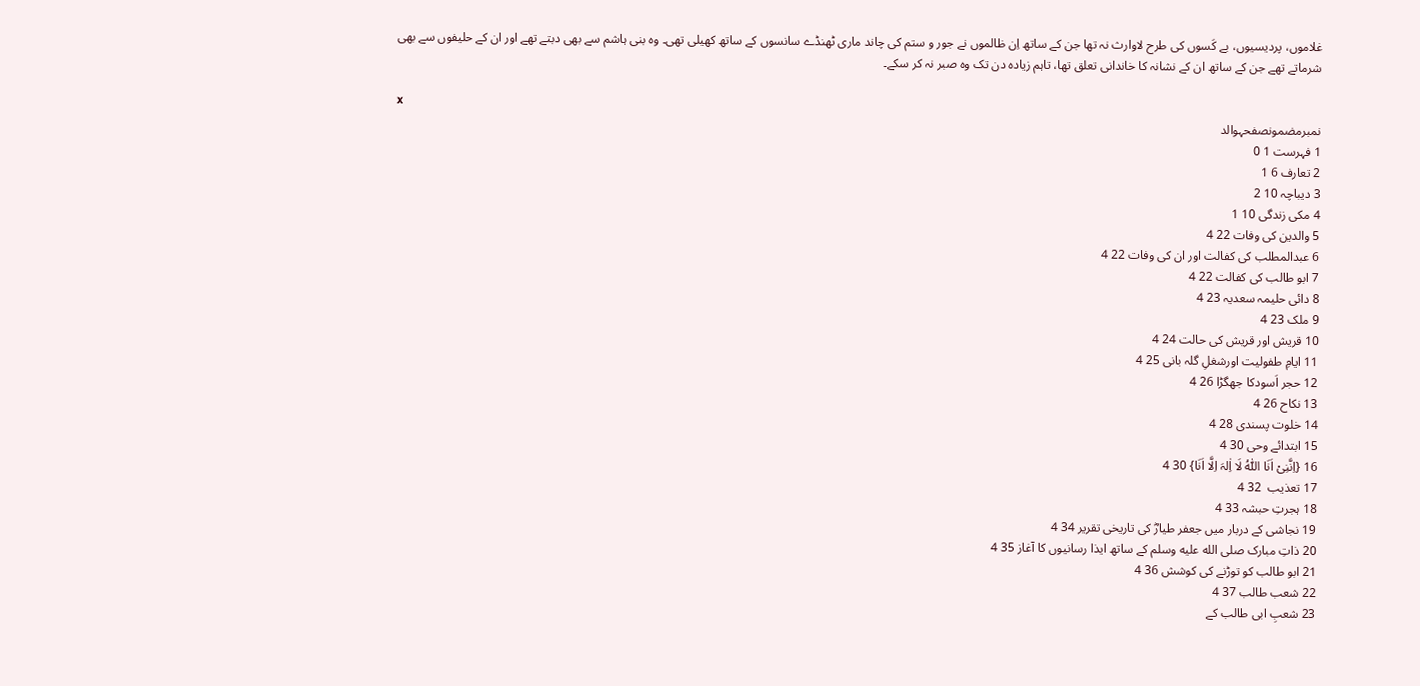غلاموں، پردیسیوں، بے کَسوں کی طرح لاوارث نہ تھا جن کے ساتھ اِن ظالموں نے جور و ستم کی چاند ماری ٹھنڈے سانسوں کے ساتھ کھیلی تھی۔ وہ بنی ہاشم سے بھی دبتے تھے اور ان کے حلیفوں سے بھی شرماتے تھے جن کے ساتھ ان کے نشانہ کا خاندانی تعلق تھا، تاہم زیادہ دن تک وہ صبر نہ کر سکے۔

x
نمبرمضمونصفحہوالد
1 فہرست 1 0
2 تعارف 6 1
3 دیباچہ 10 2
4 مکی زندگی 10 1
5 والدین کی وفات 22 4
6 عبدالمطلب کی کفالت اور ان کی وفات 22 4
7 ابو طالب کی کفالت 22 4
8 دائی حلیمہ سعدیہ 23 4
9 ملک 23 4
10 قریش اور قریش کی حالت 24 4
11 ایامِ طفولیت اورشغلِ گلہ بانی 25 4
12 حجر اَسودکا جھگڑا 26 4
13 نکاح 26 4
14 خلوت پسندی 28 4
15 ابتدائے وحی 30 4
16 {اِنَّنِیْ اَنَا اللّٰہُ لَا اِٰلہَ اِلَّا اَنَا} 30 4
17 تعذیب  32 4
18 ہجرتِ حبشہ 33 4
19 نجاشی کے دربار میں جعفر طیارؓ کی تاریخی تقریر 34 4
20 ذاتِ مبارک صلى الله عليه وسلم کے ساتھ ایذا رسانیوں کا آغاز 35 4
21 ابو طالب کو توڑنے کی کوشش 36 4
22 شعب طالب 37 4
23 شعبِ ابی طالب کے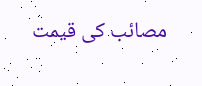مصائب کی قیمت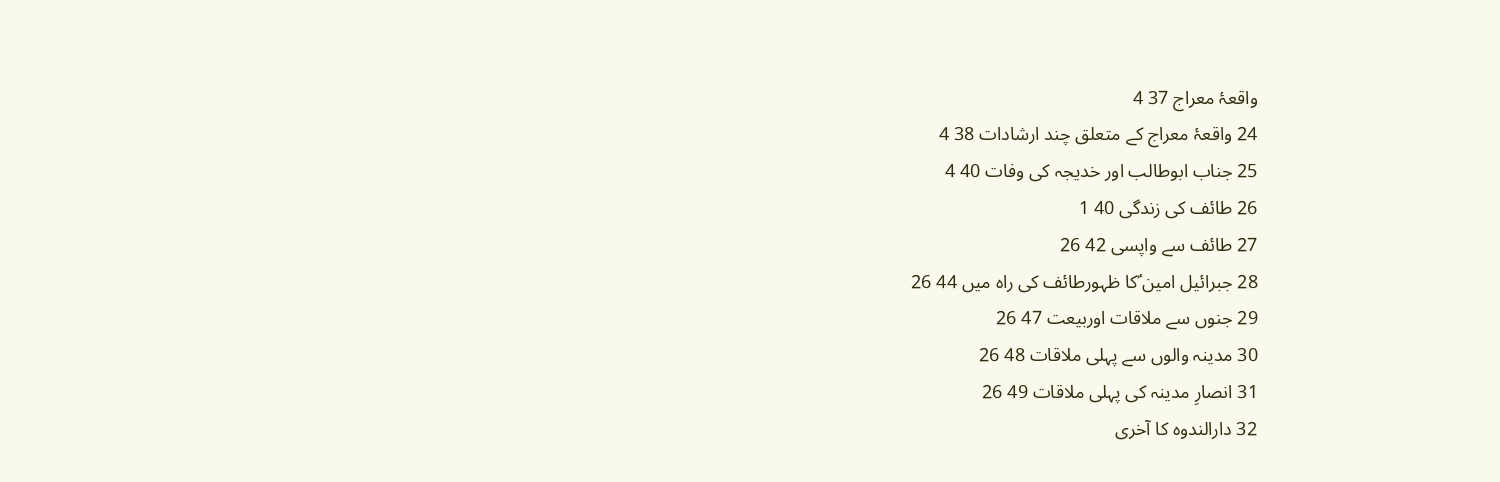واقعۂ معراج 37 4
24 واقعۂ معراج کے متعلق چند ارشادات 38 4
25 جناب ابوطالب اور خدیجہ کی وفات 40 4
26 طائف کی زندگی 40 1
27 طائف سے واپسی 42 26
28 جبرائیل امین ؑکا ظہورطائف کی راہ میں 44 26
29 جنوں سے ملاقات اوربیعت 47 26
30 مدینہ والوں سے پہلی ملاقات 48 26
31 انصارِ مدینہ کی پہلی ملاقات 49 26
32 دارالندوہ کا آخری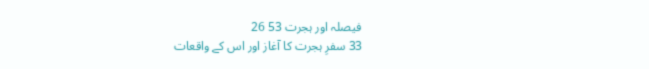فیصلہ اور ہجرت 53 26
33 سفرِ ہجرت کا آغاز اور اس کے واقعات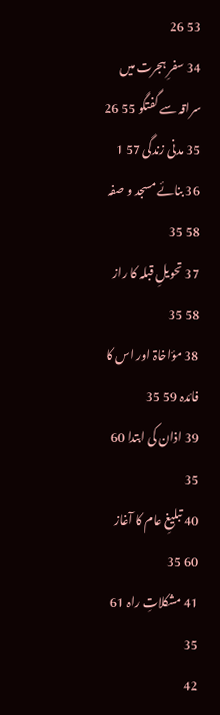53 26
34 سفرِ ہجرت میں سراقہ سے گفتگو 55 26
35 مدنی زندگی 57 1
36 بنائے مسجد و صفہ 58 35
37 تحویلِ قبلہ کا راز 58 35
38 مؤاخاۃ اور اس کا فائدہ 59 35
39 اذان کی ابتدا 60 35
40 تبلیغِ عام کا آغاز 60 35
41 مشکلاتِ راہ 61 35
42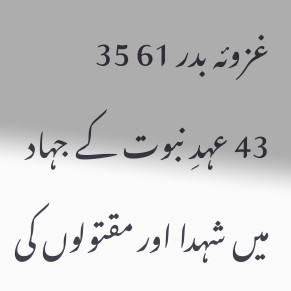غزوئہ بدر 61 35
43 عہدِ نبوت کے جہاد میں شہدا اور مقتولوں کی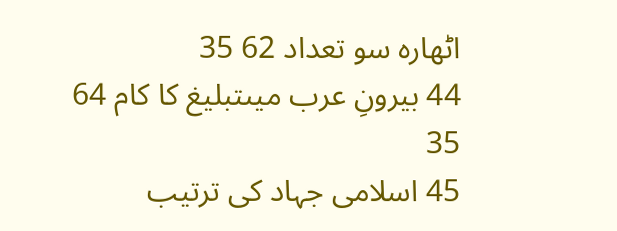اٹھارہ سو تعداد 62 35
44 بیرونِ عرب میںتبلیغ کا کام 64 35
45 اسلامی جہاد کی ترتیب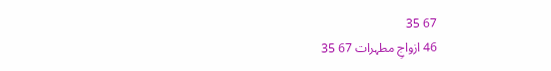67 35
46 ازواجِ مطہرات 67 35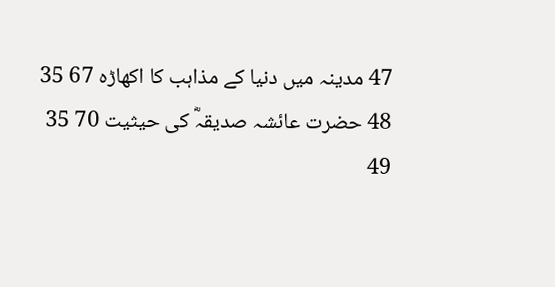47 مدینہ میں دنیا کے مذاہب کا اکھاڑہ 67 35
48 حضرت عائشہ صدیقہؓ کی حیثیت 70 35
49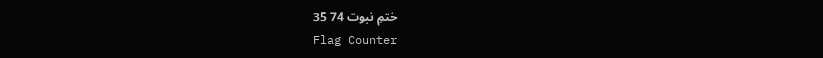ختمِ نبوت 74 35
Flag Counter